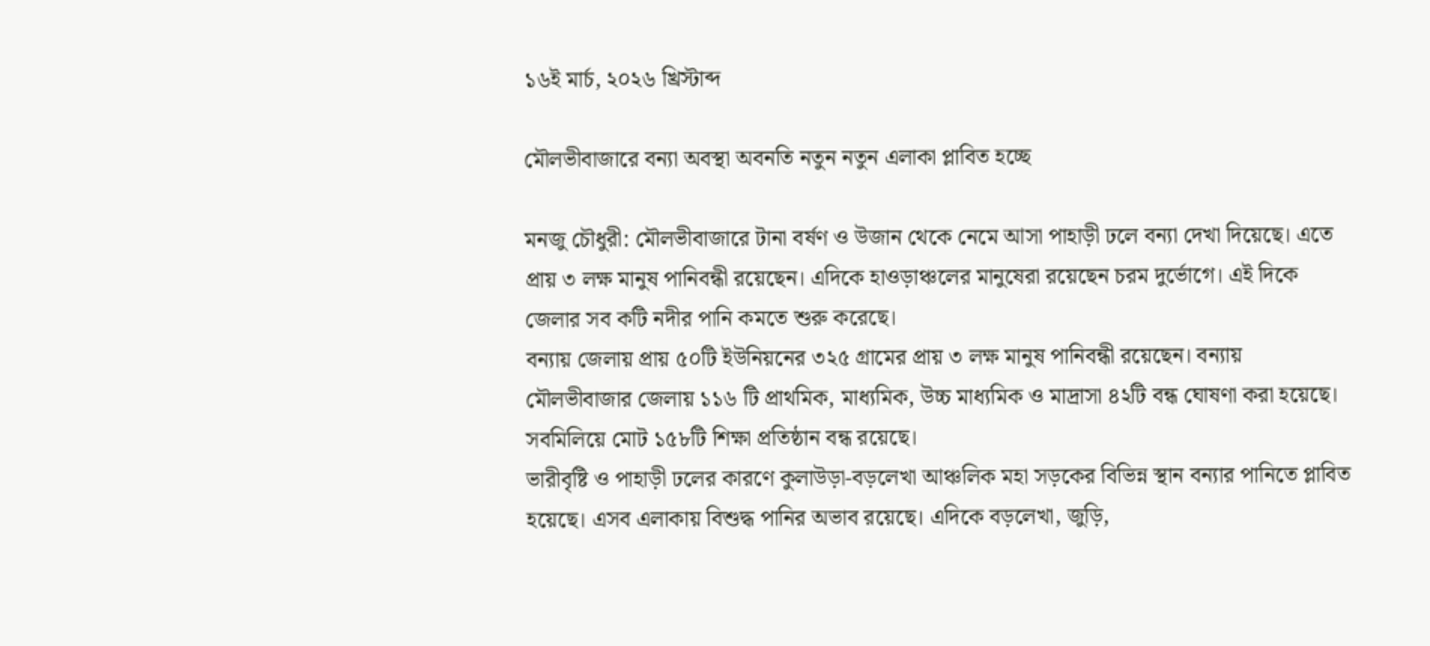১৬ই মার্চ, ২০২৬ খ্রিস্টাব্দ

মৌলভীবাজারে বন্যা অবস্থা অবনতি নতুন নতুন এলাকা প্লাবিত হচ্ছে

মনজু চৌধুরী: মৌলভীবাজারে টানা বর্ষণ ও উজান থেকে নেমে আসা পাহাড়ী ঢলে বন্যা দেখা দিয়েছে। এতে প্রায় ৩ লক্ষ মানুষ পানিবন্ধী রয়েছেন। এদিকে হাওড়াঞ্চলের মানুষেরা রয়েছেন চরম দুর্ভোগে। এই দিকে জেলার সব কটি নদীর পানি কমতে শুরু করেছে।
বন্যায় জেলায় প্রায় ৫০টি ইউনিয়নের ৩২৫ গ্রামের প্রায় ৩ লক্ষ মানুষ পানিবন্ধী রয়েছেন। বন্যায় মৌলভীবাজার জেলায় ১১৬ টি প্রাথমিক, মাধ্যমিক, উচ্চ মাধ্যমিক ও মাদ্রাসা ৪২টি বন্ধ ঘোষণা করা হয়েছে। সবমিলিয়ে মোট ১৫৮টি শিক্ষা প্রতিষ্ঠান বন্ধ রয়েছে।
ভারীবৃষ্টি ও পাহাড়ী ঢলের কারণে কুলাউড়া-বড়লেখা আঞ্চলিক মহা সড়কের বিভিন্ন স্থান বন্যার পানিতে প্লাবিত হয়েছে। এসব এলাকায় বিশুদ্ধ পানির অভাব রয়েছে। এদিকে বড়লেখা, জুড়ি,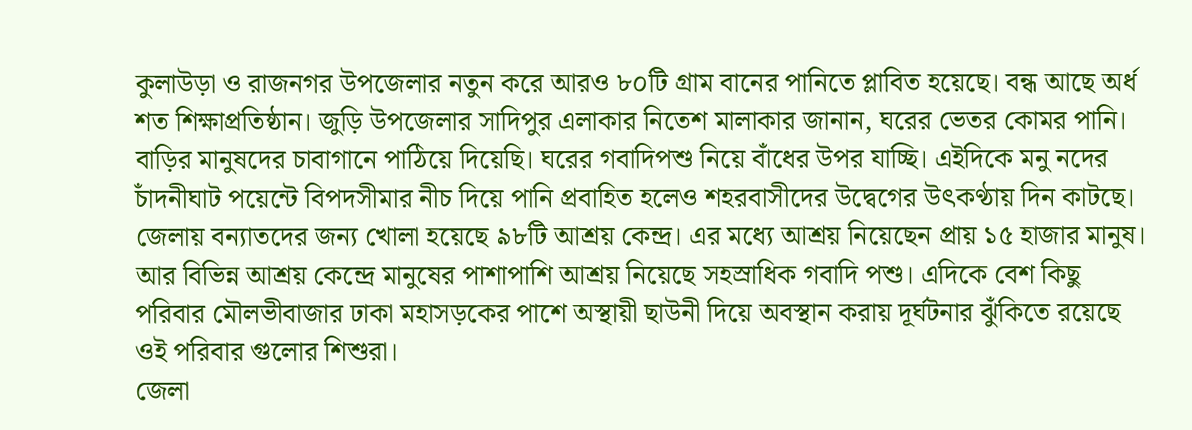কুলাউড়া ও রাজনগর উপজেলার নতুন করে আরও ৮০টি গ্রাম বানের পানিতে প্লাবিত হয়েছে। বন্ধ আছে অর্ধ শত শিক্ষাপ্রতিষ্ঠান। জুড়ি উপজেলার সাদিপুর এলাকার নিতেশ মালাকার জানান, ঘরের ভেতর কোমর পানি। বাড়ির মানুষদের চাবাগানে পাঠিয়ে দিয়েছি। ঘরের গবাদিপশু নিয়ে বাঁধের উপর যাচ্ছি। এইদিকে মনু নদের চাঁদনীঘাট পয়েন্টে বিপদসীমার নীচ দিয়ে পানি প্রবাহিত হলেও শহরবাসীদের উদ্বেগের উৎকণ্ঠায় দিন কাটছে। জেলায় বন্যাতদের জন্য খোলা হয়েছে ৯৮টি আশ্রয় কেন্দ্র। এর মধ্যে আশ্রয় নিয়েছেন প্রায় ১৫ হাজার মানুষ। আর বিভিন্ন আশ্রয় কেন্দ্রে মানুষের পাশাপাশি আশ্রয় নিয়েছে সহস্রাধিক গবাদি পশু। এদিকে বেশ কিছু পরিবার মৌলভীবাজার ঢাকা মহাসড়কের পাশে অস্থায়ী ছাউনী দিয়ে অবস্থান করায় দূর্ঘটনার ঝুঁকিতে রয়েছে ওই পরিবার গুলোর শিশুরা।
জেলা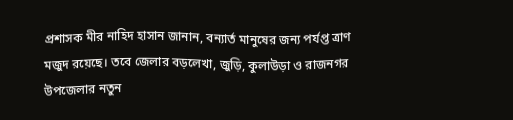প্রশাসক মীর নাহিদ হাসান জানান, বন্যার্ত মানুষের জন্য পর্যপ্ত ত্রাণ মজুদ রয়েছে। তবে জেলার বড়লেখা, জুড়ি, কুলাউড়া ও রাজনগর উপজেলার নতুন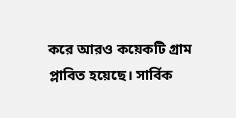করে আরও কয়েকটি গ্রাম প্লাবিত হয়েছে। সার্বিক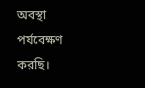অবস্থা পর্যবেক্ষণ করছি।